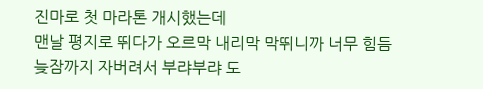진마로 첫 마라톤 개시했는데
맨날 평지로 뛰다가 오르막 내리막 막뛰니까 너무 힘듬
늦잠까지 자버려서 부랴부랴 도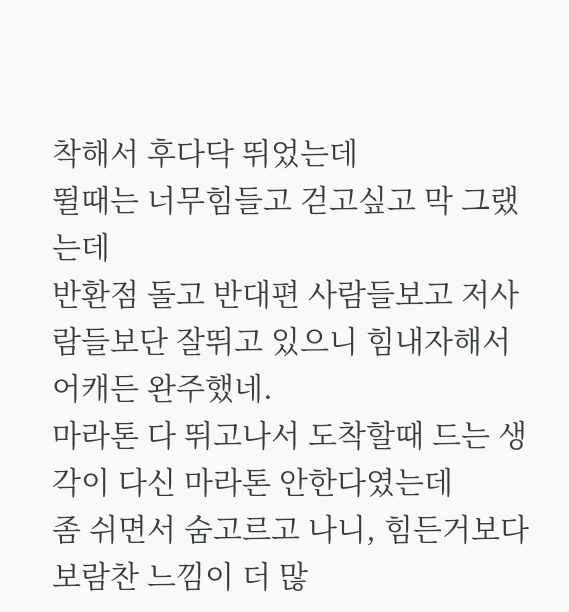착해서 후다닥 뛰었는데
뛸때는 너무힘들고 걷고싶고 막 그랬는데
반환점 돌고 반대편 사람들보고 저사람들보단 잘뛰고 있으니 힘내자해서
어캐든 완주했네.
마라톤 다 뛰고나서 도착할때 드는 생각이 다신 마라톤 안한다였는데
좀 쉬면서 숨고르고 나니, 힘든거보다 보람찬 느낌이 더 많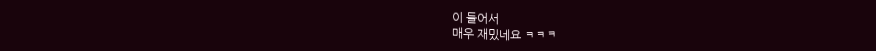이 들어서
매우 재밌네요 ㅋㅋㅋ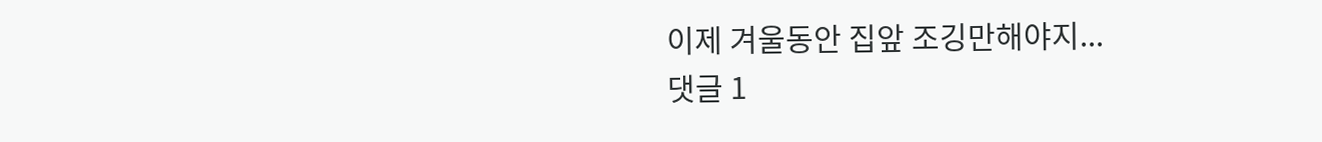이제 겨울동안 집앞 조깅만해야지...
댓글 1